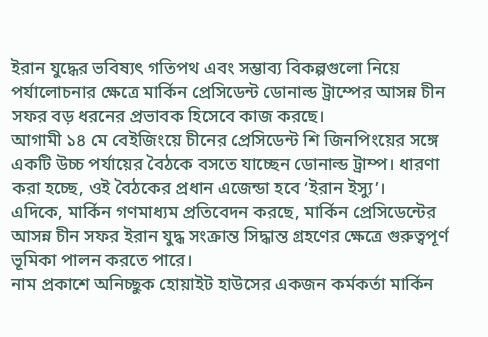ইরান যুদ্ধের ভবিষ্যৎ গতিপথ এবং সম্ভাব্য বিকল্পগুলো নিয়ে পর্যালোচনার ক্ষেত্রে মার্কিন প্রেসিডেন্ট ডোনাল্ড ট্রাম্পের আসন্ন চীন সফর বড় ধরনের প্রভাবক হিসেবে কাজ করছে।
আগামী ১৪ মে বেইজিংয়ে চীনের প্রেসিডেন্ট শি জিনপিংয়ের সঙ্গে একটি উচ্চ পর্যায়ের বৈঠকে বসতে যাচ্ছেন ডোনাল্ড ট্রাম্প। ধারণা করা হচ্ছে, ওই বৈঠকের প্রধান এজেন্ডা হবে ‘ইরান ইস্যু’।
এদিকে, মার্কিন গণমাধ্যম প্রতিবেদন করছে, মার্কিন প্রেসিডেন্টের আসন্ন চীন সফর ইরান যুদ্ধ সংক্রান্ত সিদ্ধান্ত গ্রহণের ক্ষেত্রে গুরুত্বপূর্ণ ভূমিকা পালন করতে পারে।
নাম প্রকাশে অনিচ্ছুক হোয়াইট হাউসের একজন কর্মকর্তা মার্কিন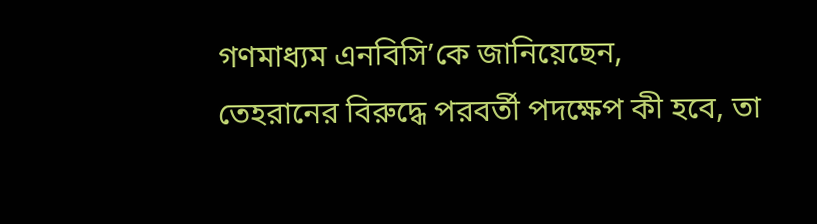গণমাধ্যম এনবিসি’কে জানিয়েছেন,
তেহরানের বিরুদ্ধে পরবর্তী পদক্ষেপ কী হবে, তা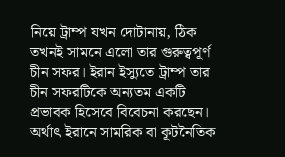নিয়ে ট্রাম্প যখন দোটানায়, ঠিক তখনই সামনে এলো তার গুরুত্বপূর্ণ চীন সফর। ইরান ইস্যুতে ট্রাম্প তার চীন সফরটিকে অন্যতম একটি প্রভাবক হিসেবে বিবেচনা করছেন।
অর্থাৎ ইরানে সামরিক বা কূটনৈতিক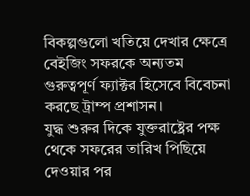বিকল্পগুলো খতিয়ে দেখার ক্ষেত্রে বেইজিং সফরকে অন্যতম গুরুত্বপূর্ণ ফ্যাক্টর হিসেবে বিবেচনা করছে ট্রাম্প প্রশাসন।
যুদ্ধ শুরুর দিকে যুক্তরাষ্ট্রের পক্ষ থেকে সফরের তারিখ পিছিয়ে দেওয়ার পর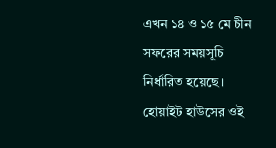এখন ১৪ ও ১৫ মে চীন সফরের সময়সূচি নির্ধারিত হয়েছে। হোয়াইট হাউসের ওই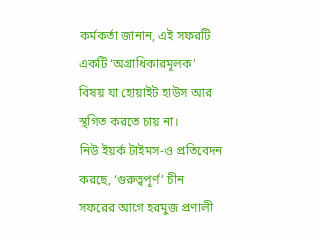কর্মকর্তা জানান, এই সফরটি একটি ‘অগ্রাধিকারমূলক’ বিষয় যা হোয়াইট হাউস আর স্থগিত করতে চায় না।
নিউ ইয়র্ক টাইমস-ও প্রতিবেদন করছে, ‘গুরুত্বপূর্ণ’ চীন সফরের আগে হরমুজ প্রণালী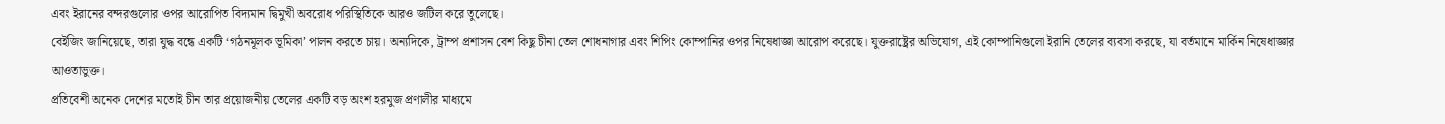এবং ইরানের বন্দরগুলোর ওপর আরোপিত বিদ্যমান দ্বিমুখী অবরোধ পরিস্থিতিকে আরও জটিল করে তুলেছে।
বেইজিং জানিয়েছে, তারা যুদ্ধ বন্ধে একটি ‘গঠনমূলক ভূমিকা’ পালন করতে চায়। অন্যদিকে, ট্রাম্প প্রশাসন বেশ কিছু চীনা তেল শোধনাগার এবং শিপিং কোম্পানির ওপর নিষেধাজ্ঞা আরোপ করেছে। যুক্তরাষ্ট্রের অভিযোগ, এই কোম্পানিগুলো ইরানি তেলের ব্যবসা করছে, যা বর্তমানে মার্কিন নিষেধাজ্ঞার আওতাভুক্ত।
প্রতিবেশী অনেক দেশের মতোই চীন তার প্রয়োজনীয় তেলের একটি বড় অংশ হরমুজ প্রণালীর মাধ্যমে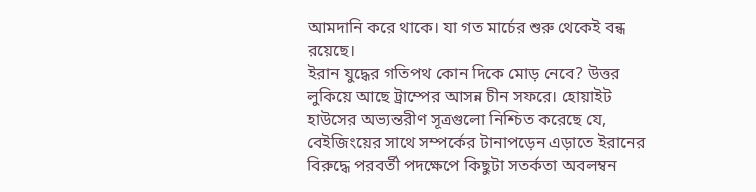আমদানি করে থাকে। যা গত মার্চের শুরু থেকেই বন্ধ রয়েছে।
ইরান যুদ্ধের গতিপথ কোন দিকে মোড় নেবে? উত্তর লুকিয়ে আছে ট্রাম্পের আসন্ন চীন সফরে। হোয়াইট হাউসের অভ্যন্তরীণ সূত্রগুলো নিশ্চিত করেছে যে, বেইজিংয়ের সাথে সম্পর্কের টানাপড়েন এড়াতে ইরানের বিরুদ্ধে পরবর্তী পদক্ষেপে কিছুটা সতর্কতা অবলম্বন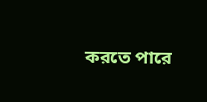করতে পারে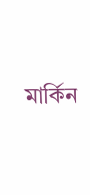মার্কিন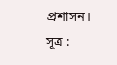প্রশাসন।
সূত্র :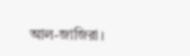আল-জাজিরা।